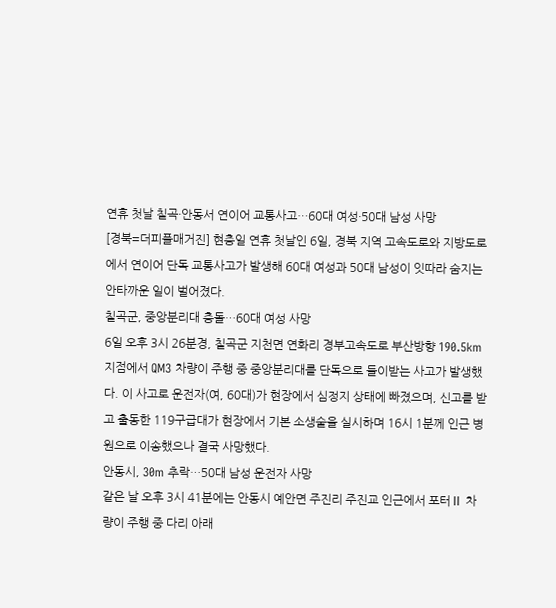연휴 첫날 칠곡·안동서 연이어 교통사고…60대 여성·50대 남성 사망
[경북=더피플매거진] 현충일 연휴 첫날인 6일, 경북 지역 고속도로와 지방도로에서 연이어 단독 교통사고가 발생해 60대 여성과 50대 남성이 잇따라 숨지는 안타까운 일이 벌어졌다.
칠곡군, 중앙분리대 충돌…60대 여성 사망
6일 오후 3시 26분경, 칠곡군 지천면 연화리 경부고속도로 부산방향 190.5km 지점에서 QM3 차량이 주행 중 중앙분리대를 단독으로 들이받는 사고가 발생했다. 이 사고로 운전자(여, 60대)가 현장에서 심정지 상태에 빠졌으며, 신고를 받고 출동한 119구급대가 현장에서 기본 소생술을 실시하며 16시 1분께 인근 병원으로 이송했으나 결국 사망했다.
안동시, 30m 추락…50대 남성 운전자 사망
같은 날 오후 3시 41분에는 안동시 예안면 주진리 주진교 인근에서 포터Ⅱ 차량이 주행 중 다리 아래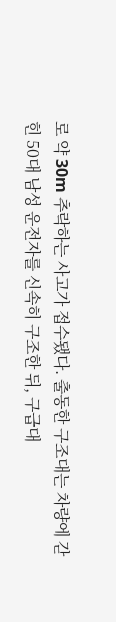로 약 30m 추락하는 사고가 접수됐다. 출동한 구조대는 차량에 갇힌 50대 남성 운전자를 신속히 구조한 뒤, 구급대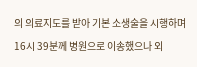의 의료지도를 받아 기본 소생술을 시행하며 16시 39분께 병원으로 이송했으나 외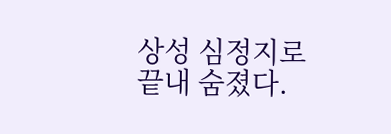상성 심정지로 끝내 숨졌다.